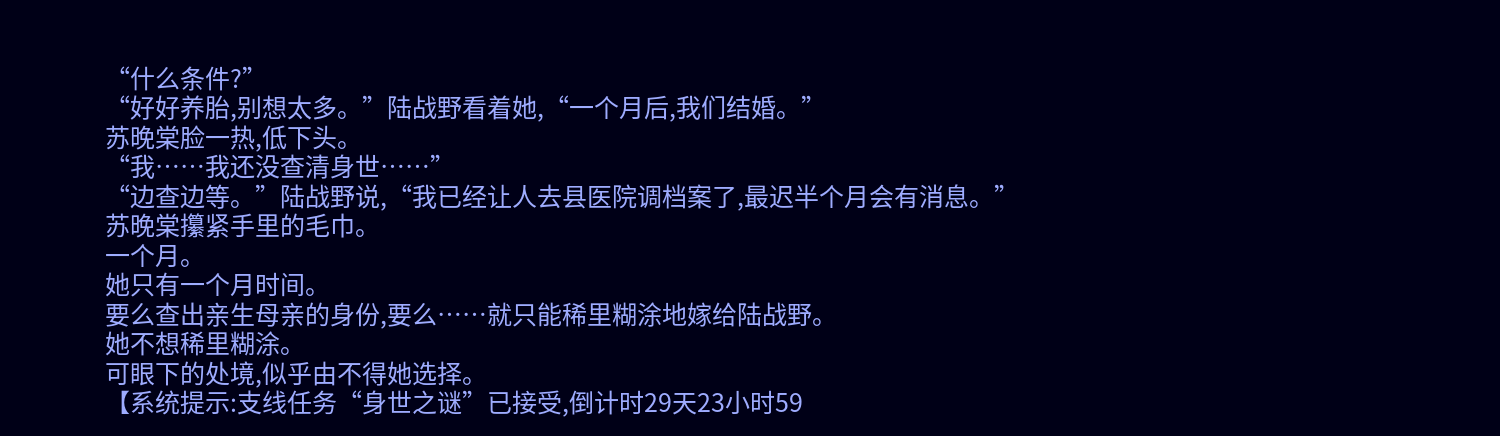“什么条件?”
“好好养胎,别想太多。”陆战野看着她,“一个月后,我们结婚。”
苏晚棠脸一热,低下头。
“我……我还没查清身世……”
“边查边等。”陆战野说,“我已经让人去县医院调档案了,最迟半个月会有消息。”
苏晚棠攥紧手里的毛巾。
一个月。
她只有一个月时间。
要么查出亲生母亲的身份,要么……就只能稀里糊涂地嫁给陆战野。
她不想稀里糊涂。
可眼下的处境,似乎由不得她选择。
【系统提示:支线任务“身世之谜”已接受,倒计时29天23小时59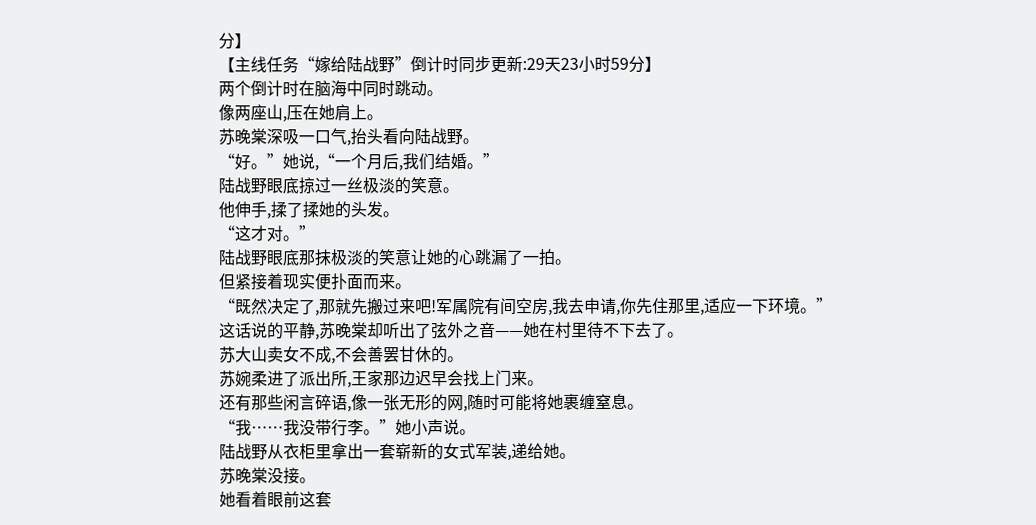分】
【主线任务“嫁给陆战野”倒计时同步更新:29天23小时59分】
两个倒计时在脑海中同时跳动。
像两座山,压在她肩上。
苏晚棠深吸一口气,抬头看向陆战野。
“好。”她说,“一个月后,我们结婚。”
陆战野眼底掠过一丝极淡的笑意。
他伸手,揉了揉她的头发。
“这才对。”
陆战野眼底那抹极淡的笑意让她的心跳漏了一拍。
但紧接着现实便扑面而来。
“既然决定了,那就先搬过来吧!军属院有间空房,我去申请,你先住那里,适应一下环境。”
这话说的平静,苏晚棠却听出了弦外之音——她在村里待不下去了。
苏大山卖女不成,不会善罢甘休的。
苏婉柔进了派出所,王家那边迟早会找上门来。
还有那些闲言碎语,像一张无形的网,随时可能将她裹缠窒息。
“我……我没带行李。”她小声说。
陆战野从衣柜里拿出一套崭新的女式军装,递给她。
苏晚棠没接。
她看着眼前这套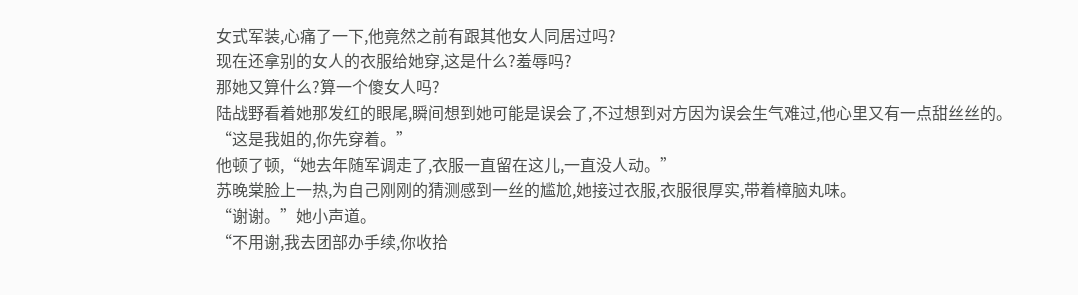女式军装,心痛了一下,他竟然之前有跟其他女人同居过吗?
现在还拿别的女人的衣服给她穿,这是什么?羞辱吗?
那她又算什么?算一个傻女人吗?
陆战野看着她那发红的眼尾,瞬间想到她可能是误会了,不过想到对方因为误会生气难过,他心里又有一点甜丝丝的。
“这是我姐的,你先穿着。”
他顿了顿,“她去年随军调走了,衣服一直留在这儿,一直没人动。”
苏晚棠脸上一热,为自己刚刚的猜测感到一丝的尴尬,她接过衣服,衣服很厚实,带着樟脑丸味。
“谢谢。”她小声道。
“不用谢,我去团部办手续,你收拾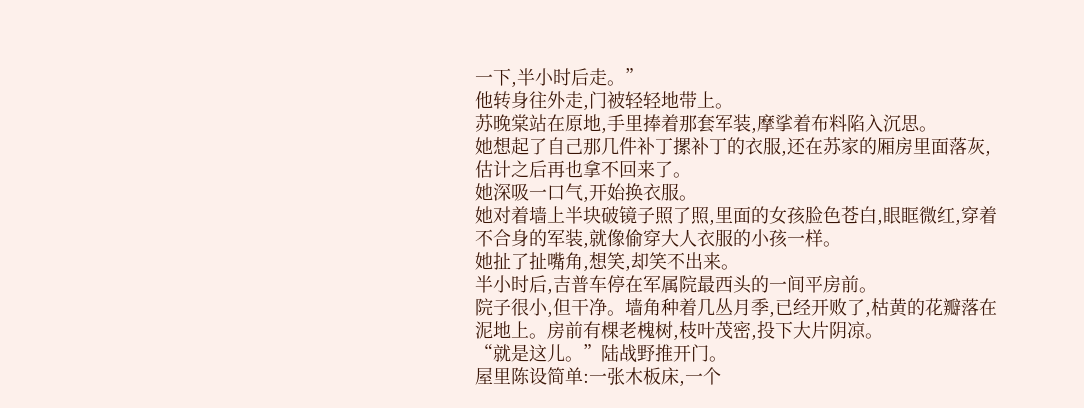一下,半小时后走。”
他转身往外走,门被轻轻地带上。
苏晚棠站在原地,手里捧着那套军装,摩挲着布料陷入沉思。
她想起了自己那几件补丁摞补丁的衣服,还在苏家的厢房里面落灰,估计之后再也拿不回来了。
她深吸一口气,开始换衣服。
她对着墙上半块破镜子照了照,里面的女孩脸色苍白,眼眶微红,穿着不合身的军装,就像偷穿大人衣服的小孩一样。
她扯了扯嘴角,想笑,却笑不出来。
半小时后,吉普车停在军属院最西头的一间平房前。
院子很小,但干净。墙角种着几丛月季,已经开败了,枯黄的花瓣落在泥地上。房前有棵老槐树,枝叶茂密,投下大片阴凉。
“就是这儿。”陆战野推开门。
屋里陈设简单:一张木板床,一个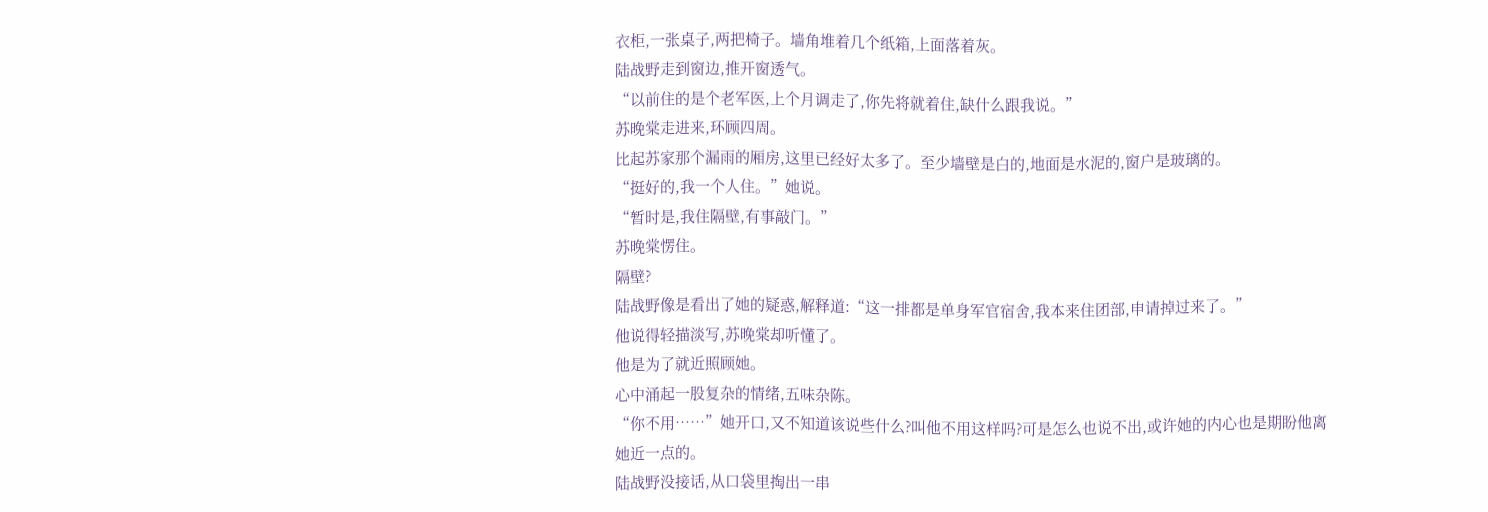衣柜,一张桌子,两把椅子。墙角堆着几个纸箱,上面落着灰。
陆战野走到窗边,推开窗透气。
“以前住的是个老军医,上个月调走了,你先将就着住,缺什么跟我说。”
苏晚棠走进来,环顾四周。
比起苏家那个漏雨的厢房,这里已经好太多了。至少墙壁是白的,地面是水泥的,窗户是玻璃的。
“挺好的,我一个人住。”她说。
“暂时是,我住隔壁,有事敲门。”
苏晚棠愣住。
隔壁?
陆战野像是看出了她的疑惑,解释道:“这一排都是单身军官宿舍,我本来住团部,申请掉过来了。”
他说得轻描淡写,苏晚棠却听懂了。
他是为了就近照顾她。
心中涌起一股复杂的情绪,五味杂陈。
“你不用……”她开口,又不知道该说些什么?叫他不用这样吗?可是怎么也说不出,或许她的内心也是期盼他离她近一点的。
陆战野没接话,从口袋里掏出一串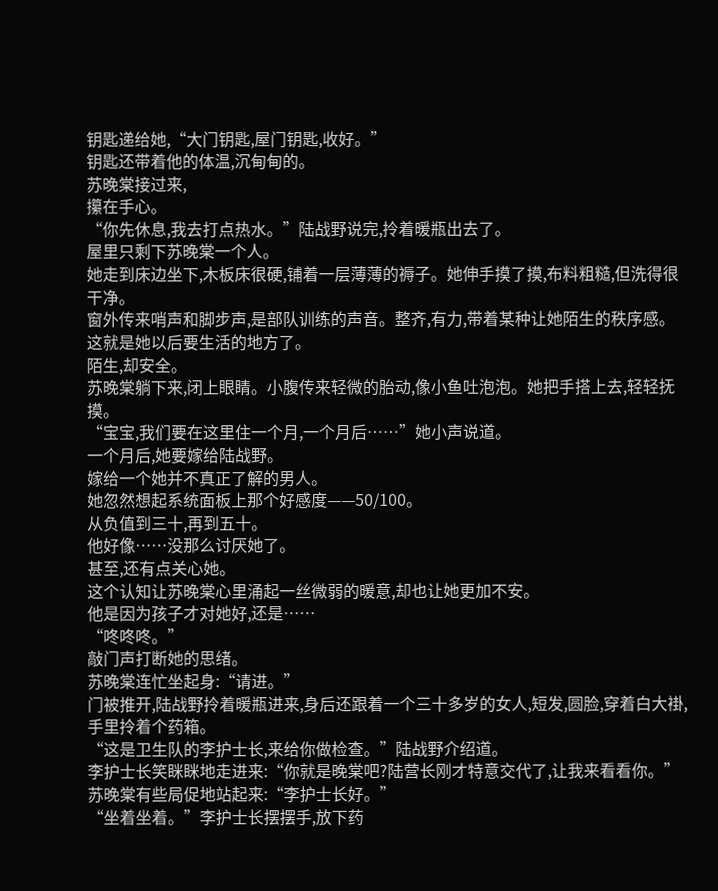钥匙递给她,“大门钥匙,屋门钥匙,收好。”
钥匙还带着他的体温,沉甸甸的。
苏晚棠接过来,
攥在手心。
“你先休息,我去打点热水。”陆战野说完,拎着暖瓶出去了。
屋里只剩下苏晚棠一个人。
她走到床边坐下,木板床很硬,铺着一层薄薄的褥子。她伸手摸了摸,布料粗糙,但洗得很干净。
窗外传来哨声和脚步声,是部队训练的声音。整齐,有力,带着某种让她陌生的秩序感。
这就是她以后要生活的地方了。
陌生,却安全。
苏晚棠躺下来,闭上眼睛。小腹传来轻微的胎动,像小鱼吐泡泡。她把手搭上去,轻轻抚摸。
“宝宝,我们要在这里住一个月,一个月后……”她小声说道。
一个月后,她要嫁给陆战野。
嫁给一个她并不真正了解的男人。
她忽然想起系统面板上那个好感度——50/100。
从负值到三十,再到五十。
他好像……没那么讨厌她了。
甚至,还有点关心她。
这个认知让苏晚棠心里涌起一丝微弱的暖意,却也让她更加不安。
他是因为孩子才对她好,还是……
“咚咚咚。”
敲门声打断她的思绪。
苏晚棠连忙坐起身:“请进。”
门被推开,陆战野拎着暖瓶进来,身后还跟着一个三十多岁的女人,短发,圆脸,穿着白大褂,手里拎着个药箱。
“这是卫生队的李护士长,来给你做检查。”陆战野介绍道。
李护士长笑眯眯地走进来:“你就是晚棠吧?陆营长刚才特意交代了,让我来看看你。”
苏晚棠有些局促地站起来:“李护士长好。”
“坐着坐着。”李护士长摆摆手,放下药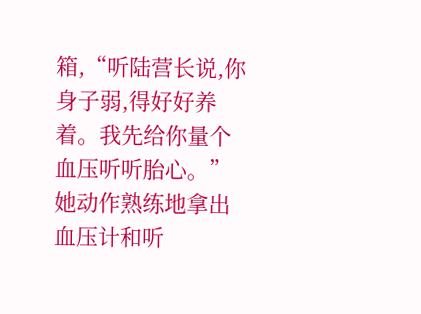箱,“听陆营长说,你身子弱,得好好养着。我先给你量个血压听听胎心。”
她动作熟练地拿出血压计和听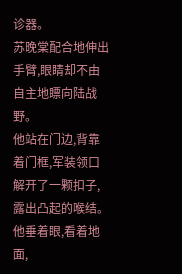诊器。
苏晚棠配合地伸出手臂,眼睛却不由自主地瞟向陆战野。
他站在门边,背靠着门框,军装领口解开了一颗扣子,露出凸起的喉结。他垂着眼,看着地面,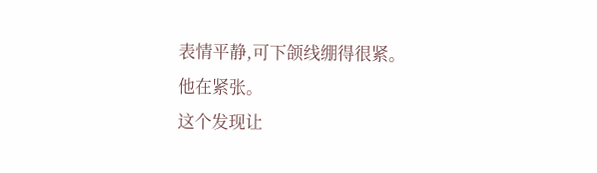表情平静,可下颌线绷得很紧。
他在紧张。
这个发现让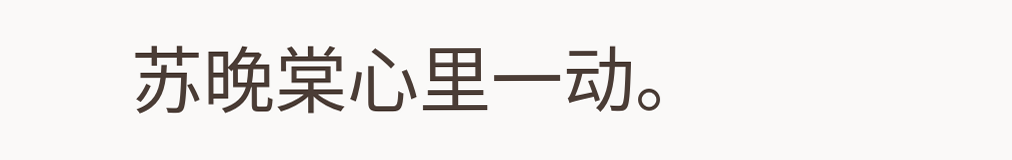苏晚棠心里一动。